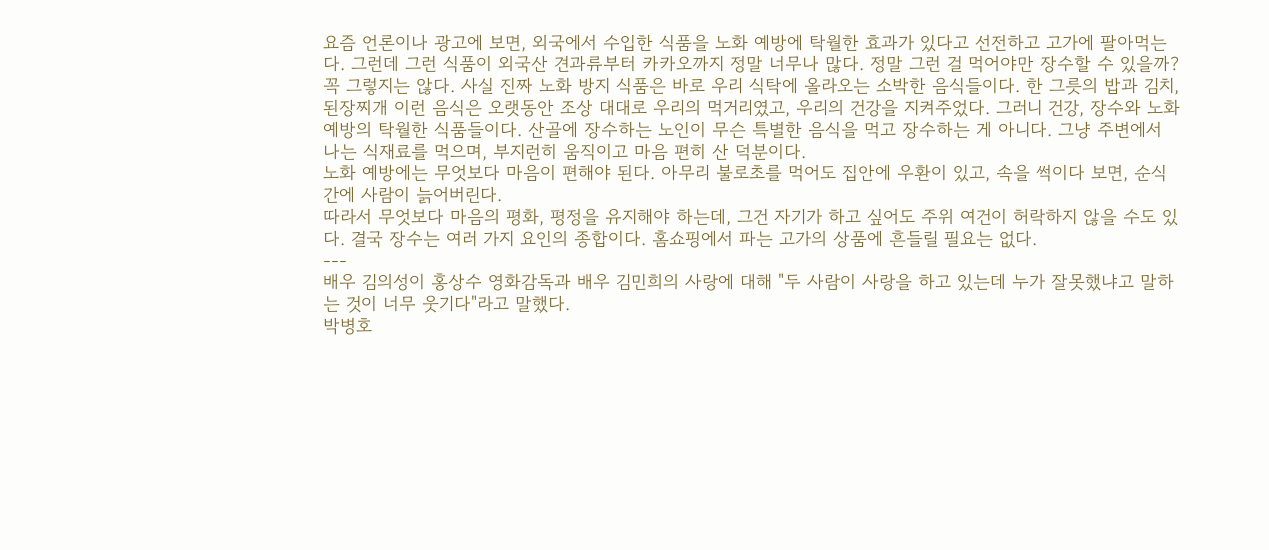요즘 언론이나 광고에 보면, 외국에서 수입한 식품을 노화 예방에 탁월한 효과가 있다고 선전하고 고가에 팔아먹는다. 그런데 그런 식품이 외국산 견과류부터 카카오까지 정말 너무나 많다. 정말 그런 걸 먹어야만 장수할 수 있을까?
꼭 그렇지는 않다. 사실 진짜 노화 방지 식품은 바로 우리 식탁에 올라오는 소박한 음식들이다. 한 그릇의 밥과 김치, 된장찌개 이런 음식은 오랫동안 조상 대대로 우리의 먹거리였고, 우리의 건강을 지켜주었다. 그러니 건강, 장수와 노화 예방의 탁월한 식품들이다. 산골에 장수하는 노인이 무슨 특별한 음식을 먹고 장수하는 게 아니다. 그냥 주변에서 나는 식재료를 먹으며, 부지런히 움직이고 마음 편히 산 덕분이다.
노화 예방에는 무엇보다 마음이 편해야 된다. 아무리 불로초를 먹어도 집안에 우환이 있고, 속을 썩이다 보면, 순식간에 사람이 늙어버린다.
따라서 무엇보다 마음의 평화, 평정을 유지해야 하는데, 그건 자기가 하고 싶어도 주위 여건이 허락하지 않을 수도 있다. 결국 장수는 여러 가지 요인의 종합이다. 홈쇼핑에서 파는 고가의 상품에 흔들릴 필요는 없다.
---
배우 김의성이 홍상수 영화감독과 배우 김민희의 사랑에 대해 "두 사람이 사랑을 하고 있는데 누가 잘못했냐고 말하는 것이 너무 웃기다"라고 말했다.
박병호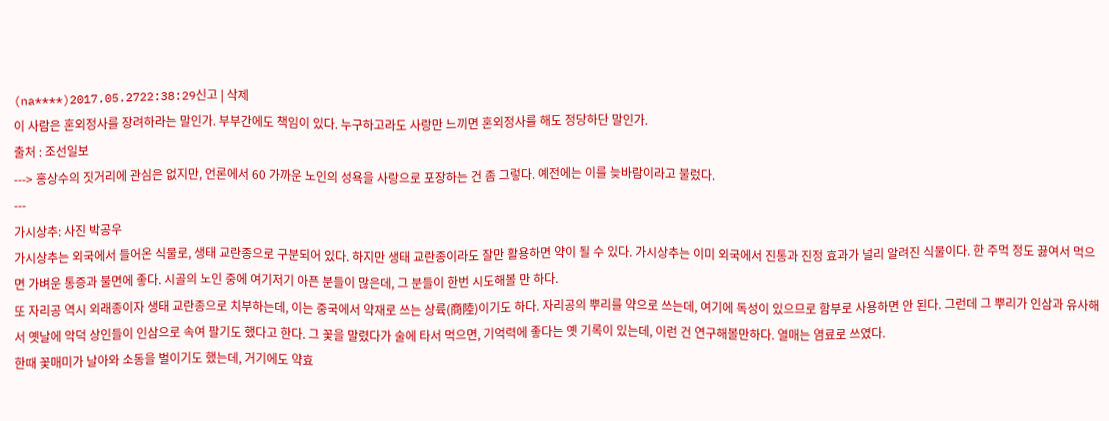(na****)2017.05.2722:38:29신고 | 삭제
이 사람은 혼외정사를 장려하라는 말인가. 부부간에도 책임이 있다. 누구하고라도 사랑만 느끼면 혼외정사를 해도 정당하단 말인가.
출처 : 조선일보
---> 홍상수의 짓거리에 관심은 없지만, 언론에서 60 가까운 노인의 성욕을 사랑으로 포장하는 건 좀 그렇다. 예전에는 이를 늦바람이라고 불렀다.
---
가시상추: 사진 박공우
가시상추는 외국에서 들어온 식물로, 생태 교란종으로 구분되어 있다. 하지만 생태 교란종이라도 잘만 활용하면 약이 될 수 있다. 가시상추는 이미 외국에서 진통과 진정 효과가 널리 알려진 식물이다. 한 주먹 정도 끓여서 먹으면 가벼운 통증과 불면에 좋다. 시골의 노인 중에 여기저기 아픈 분들이 많은데, 그 분들이 한번 시도해볼 만 하다.
또 자리공 역시 외래종이자 생태 교란종으로 치부하는데, 이는 중국에서 약재로 쓰는 상륙(商陸)이기도 하다. 자리공의 뿌리를 약으로 쓰는데, 여기에 독성이 있으므로 함부로 사용하면 안 된다. 그런데 그 뿌리가 인삼과 유사해서 옛날에 악덕 상인들이 인삼으로 속여 팔기도 했다고 한다. 그 꽃을 말렸다가 술에 타서 먹으면, 기억력에 좋다는 옛 기록이 있는데, 이런 건 연구해볼만하다. 열매는 염료로 쓰였다.
한때 꽃매미가 날아와 소동을 벌이기도 했는데, 거기에도 약효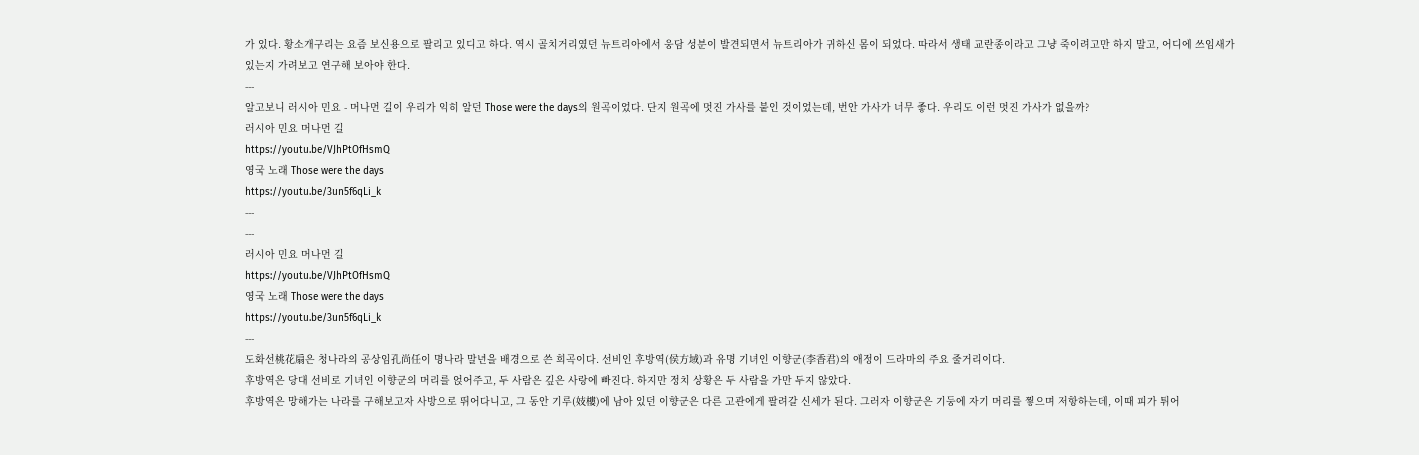가 있다. 황소개구리는 요즘 보신용으로 팔리고 있디고 하다. 역시 골치거리였던 뉴트리아에서 웅담 성분이 발견되면서 뉴트리아가 귀하신 몸이 되었다. 따라서 생태 교란종이라고 그냥 죽이려고만 하지 말고, 어디에 쓰임새가 있는지 가려보고 연구해 보아야 한다.
---
알고보니 러시아 민요 - 머나먼 길이 우리가 익히 알던 Those were the days의 원곡이었다. 단지 원곡에 멋진 가사를 붙인 것이었는데, 번안 가사가 너무 좋다. 우리도 이런 멋진 가사가 없을까?
러시아 민요 머나먼 길
https://youtu.be/VJhPtOfHsmQ
영국 노래 Those were the days
https://youtu.be/3un5f6qLi_k
---
---
러시아 민요 머나먼 길
https://youtu.be/VJhPtOfHsmQ
영국 노래 Those were the days
https://youtu.be/3un5f6qLi_k
---
도화선桃花扇은 청나라의 공상임孔尚任이 명나라 말년을 배경으로 쓴 희곡이다. 선비인 후방역(侯方域)과 유명 기녀인 이향군(李香君)의 애정이 드라마의 주요 줄거리이다.
후방역은 당대 선비로 기녀인 이향군의 머리를 얹어주고, 두 사람은 깊은 사랑에 빠진다. 하지만 정치 상황은 두 사람을 가만 두지 않았다.
후방역은 망해가는 나라를 구해보고자 사방으로 뛰어다니고, 그 동안 기루(妓樓)에 남아 있던 이향군은 다른 고관에게 팔려갈 신세가 된다. 그러자 이향군은 기둥에 자기 머리를 찧으며 저항하는데, 이때 피가 튀어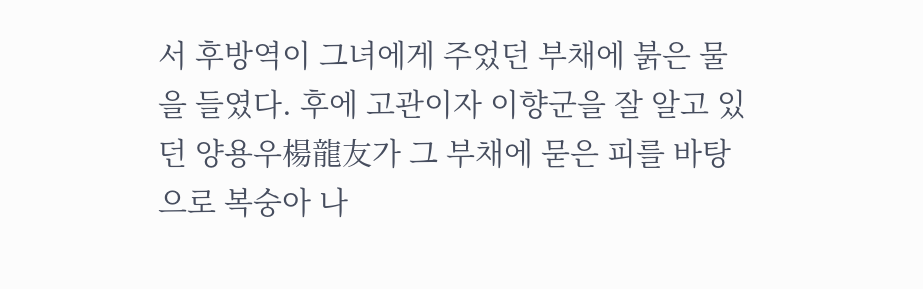서 후방역이 그녀에게 주었던 부채에 붉은 물을 들였다. 후에 고관이자 이향군을 잘 알고 있던 양용우楊龍友가 그 부채에 묻은 피를 바탕으로 복숭아 나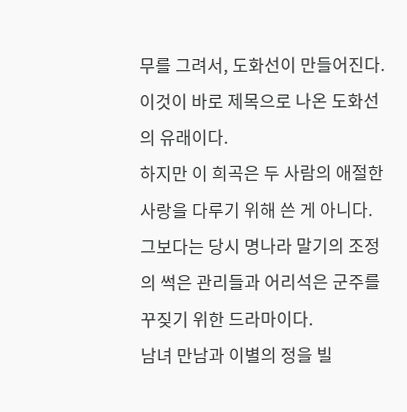무를 그려서, 도화선이 만들어진다. 이것이 바로 제목으로 나온 도화선의 유래이다.
하지만 이 희곡은 두 사람의 애절한 사랑을 다루기 위해 쓴 게 아니다. 그보다는 당시 명나라 말기의 조정의 썩은 관리들과 어리석은 군주를 꾸짖기 위한 드라마이다.
남녀 만남과 이별의 정을 빌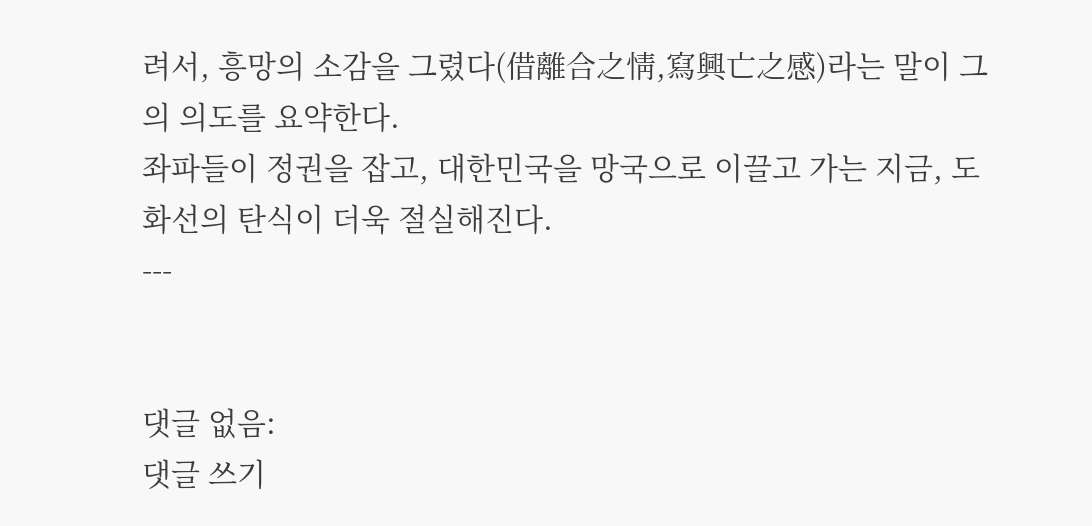려서, 흥망의 소감을 그렸다(借離合之情,寫興亡之感)라는 말이 그의 의도를 요약한다.
좌파들이 정권을 잡고, 대한민국을 망국으로 이끌고 가는 지금, 도화선의 탄식이 더욱 절실해진다.
---


댓글 없음:
댓글 쓰기